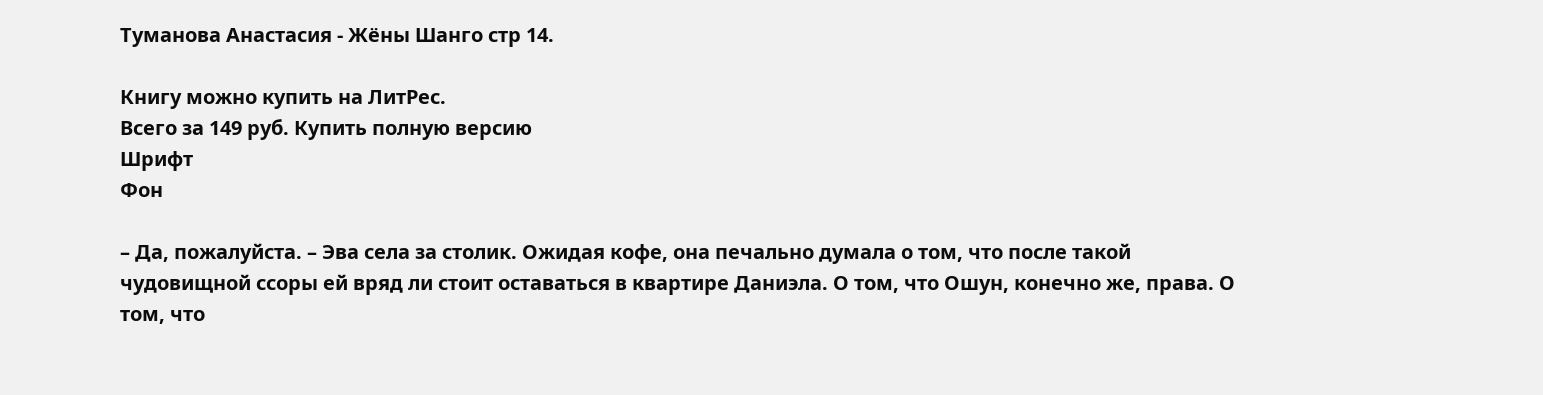Туманова Анастасия - Жёны Шанго стр 14.

Книгу можно купить на ЛитРес.
Всего за 149 руб. Купить полную версию
Шрифт
Фон

– Да, пожалуйста. – Эва села за столик. Ожидая кофе, она печально думала о том, что после такой чудовищной ссоры ей вряд ли стоит оставаться в квартире Даниэла. О том, что Ошун, конечно же, права. О том, что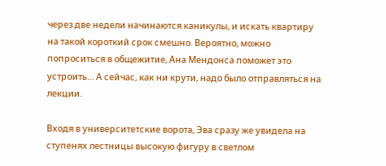через две недели начинаются каникулы, и искать квартиру на такой короткий срок смешно. Вероятно, можно попроситься в общежитие, Ана Мендонса поможет это устроить… А сейчас, как ни крути, надо было отправляться на лекции.

Входя в университетские ворота, Эва сразу же увидела на ступенях лестницы высокую фигуру в светлом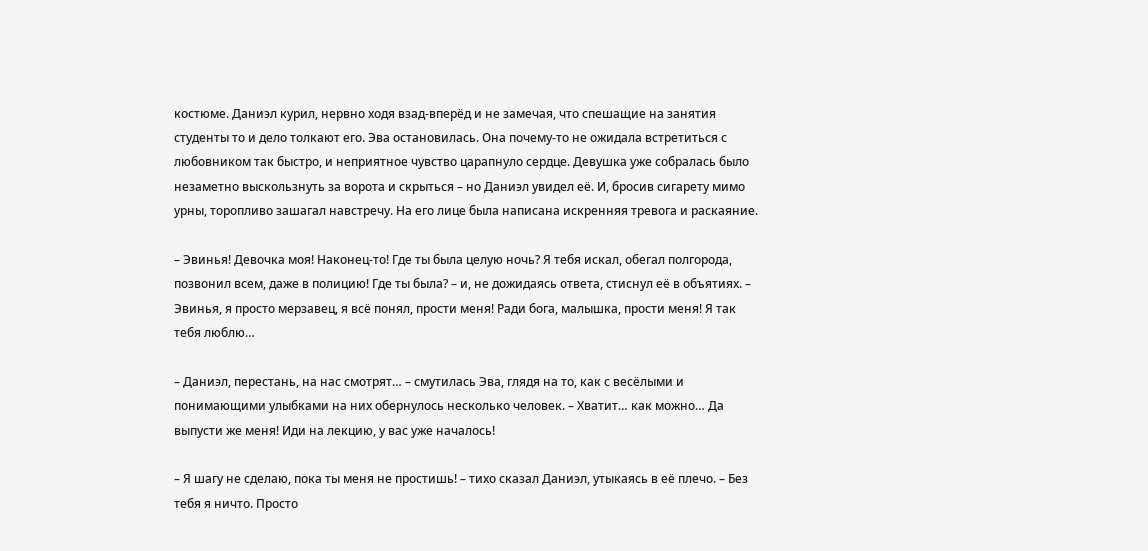костюме. Даниэл курил, нервно ходя взад-вперёд и не замечая, что спешащие на занятия студенты то и дело толкают его. Эва остановилась. Она почему-то не ожидала встретиться с любовником так быстро, и неприятное чувство царапнуло сердце. Девушка уже собралась было незаметно выскользнуть за ворота и скрыться – но Даниэл увидел её. И, бросив сигарету мимо урны, торопливо зашагал навстречу. На его лице была написана искренняя тревога и раскаяние.

– Эвинья! Девочка моя! Наконец-то! Где ты была целую ночь? Я тебя искал, обегал полгорода, позвонил всем, даже в полицию! Где ты была? – и, не дожидаясь ответа, стиснул её в объятиях. – Эвинья, я просто мерзавец, я всё понял, прости меня! Ради бога, малышка, прости меня! Я так тебя люблю…

– Даниэл, перестань, на нас смотрят… – смутилась Эва, глядя на то, как с весёлыми и понимающими улыбками на них обернулось несколько человек. – Хватит… как можно… Да выпусти же меня! Иди на лекцию, у вас уже началось!

– Я шагу не сделаю, пока ты меня не простишь! – тихо сказал Даниэл, утыкаясь в её плечо. – Без тебя я ничто. Просто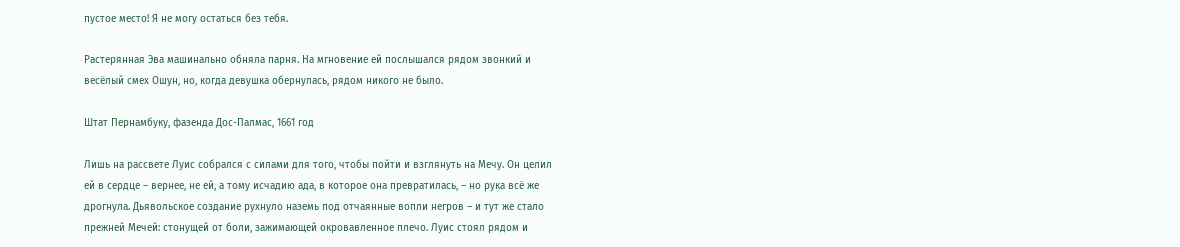пустое место! Я не могу остаться без тебя.

Растерянная Эва машинально обняла парня. На мгновение ей послышался рядом звонкий и весёлый смех Ошун, но, когда девушка обернулась, рядом никого не было.

Штат Пернамбуку, фазенда Дос-Палмас, 1661 год

Лишь на рассвете Луис собрался с силами для того, чтобы пойти и взглянуть на Мечу. Он целил ей в сердце – вернее, не ей, а тому исчадию ада, в которое она превратилась, – но рука всё же дрогнула. Дьявольское создание рухнуло наземь под отчаянные вопли негров – и тут же стало прежней Мечей: стонущей от боли, зажимающей окровавленное плечо. Луис стоял рядом и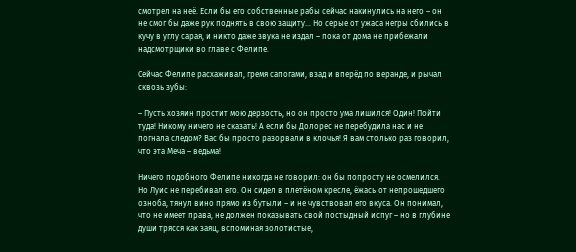смотрел на неё. Если бы его собственные рабы сейчас накинулись на него – он не смог бы даже рук поднять в свою защиту… Но серые от ужаса негры сбились в кучу в углу сарая, и никто даже звука не издал – пока от дома не прибежали надсмотрщики во главе с Фелипе.

Сейчас Фелипе расхаживал, гремя сапогами, взад и вперёд по веранде, и рычал сквозь зубы:

– Пусть хозяин простит мою дерзость, но он просто ума лишился! Один! Пойти туда! Никому ничего не сказать! А если бы Долорес не перебудила нас и не погнала следом? Вас бы просто разорвали в клочья! Я вам столько раз говорил, что эта Меча – ведьма!

Ничего подобного Фелипе никогда не говорил: он бы попросту не осмелился. Но Луис не перебивал его. Он сидел в плетёном кресле, ёжась от непрошедшего озноба, тянул вино прямо из бутыли – и не чувствовал его вкуса. Он понимал, что не имеет права, не должен показывать свой постыдный испуг – но в глубине души трясся как заяц, вспоминая золотистые,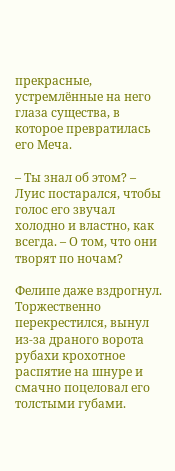прекрасные, устремлённые на него глаза существа, в которое превратилась его Меча.

– Ты знал об этом? – Луис постарался, чтобы голос его звучал холодно и властно, как всегда. – О том, что они творят по ночам?

Фелипе даже вздрогнул. Торжественно перекрестился, вынул из-за драного ворота рубахи крохотное распятие на шнуре и смачно поцеловал его толстыми губами.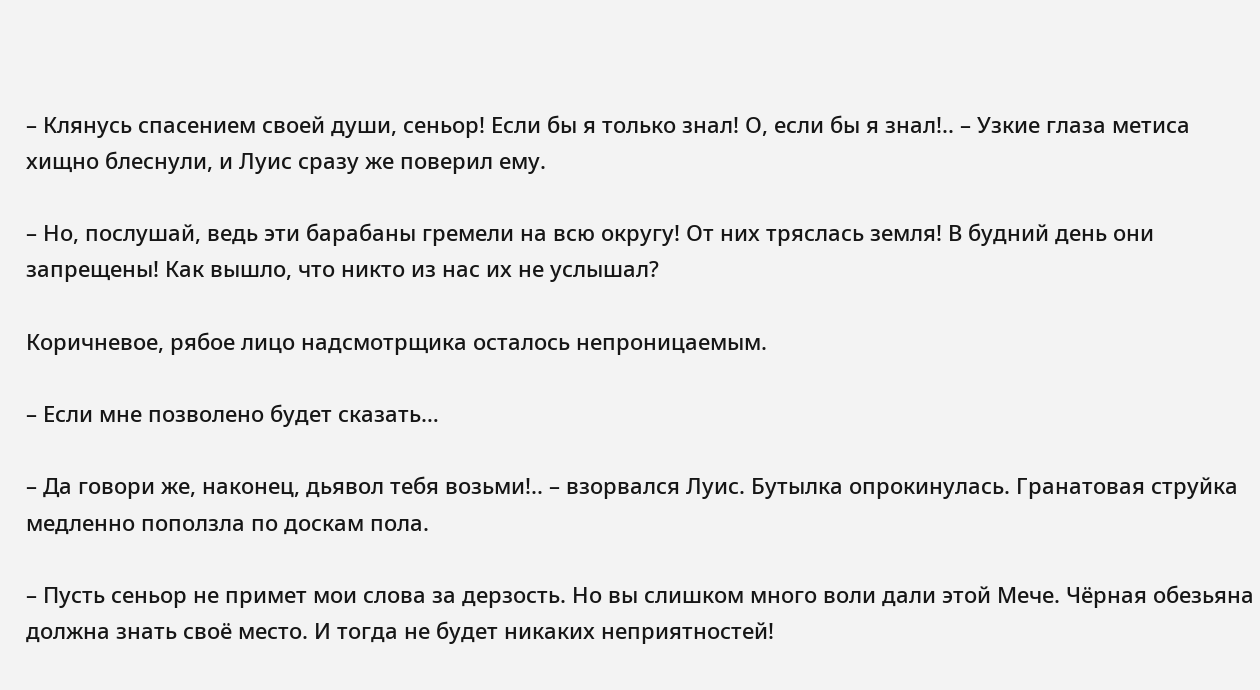– Клянусь спасением своей души, сеньор! Если бы я только знал! О, если бы я знал!.. – Узкие глаза метиса хищно блеснули, и Луис сразу же поверил ему.

– Но, послушай, ведь эти барабаны гремели на всю округу! От них тряслась земля! В будний день они запрещены! Как вышло, что никто из нас их не услышал?

Коричневое, рябое лицо надсмотрщика осталось непроницаемым.

– Если мне позволено будет сказать…

– Да говори же, наконец, дьявол тебя возьми!.. – взорвался Луис. Бутылка опрокинулась. Гранатовая струйка медленно поползла по доскам пола.

– Пусть сеньор не примет мои слова за дерзость. Но вы слишком много воли дали этой Мече. Чёрная обезьяна должна знать своё место. И тогда не будет никаких неприятностей!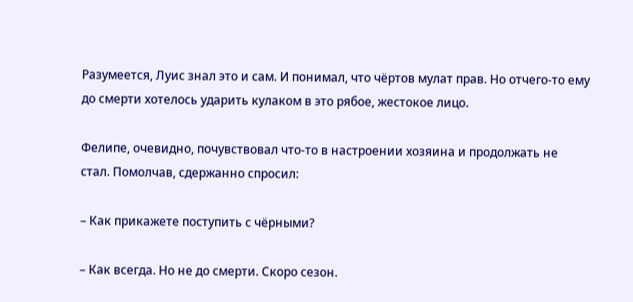Разумеется, Луис знал это и сам. И понимал, что чёртов мулат прав. Но отчего-то ему до смерти хотелось ударить кулаком в это рябое, жестокое лицо.

Фелипе, очевидно, почувствовал что-то в настроении хозяина и продолжать не стал. Помолчав, сдержанно спросил:

– Как прикажете поступить с чёрными?

– Как всегда. Но не до смерти. Скоро сезон.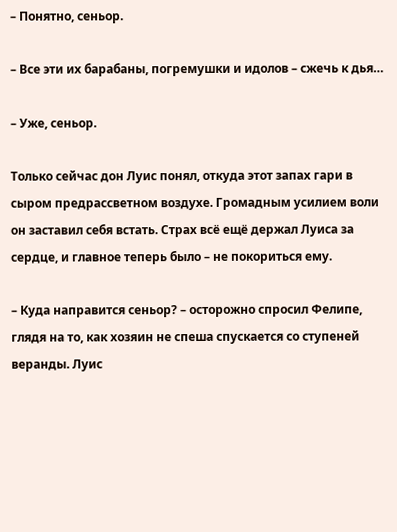– Понятно, сеньор.

– Все эти их барабаны, погремушки и идолов – сжечь к дья…

– Уже, сеньор.

Только сейчас дон Луис понял, откуда этот запах гари в сыром предрассветном воздухе. Громадным усилием воли он заставил себя встать. Страх всё ещё держал Луиса за сердце, и главное теперь было – не покориться ему.

– Куда направится сеньор? – осторожно спросил Фелипе, глядя на то, как хозяин не спеша спускается со ступеней веранды. Луис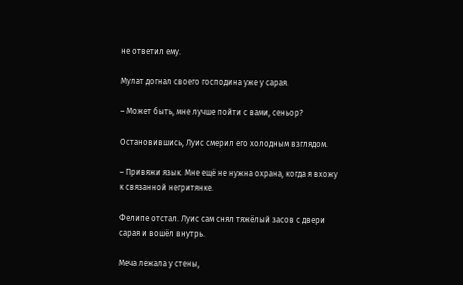не ответил ему.

Мулат догнал своего господина уже у сарая.

– Может быть, мне лучше пойти с вами, сеньор?

Остановившись, Луис смерил его холодным взглядом.

– Привяжи язык. Мне ещё не нужна охрана, когда я вхожу к связанной негритянке.

Фелипе отстал. Луис сам снял тяжёлый засов с двери сарая и вошёл внутрь.

Меча лежала у стены,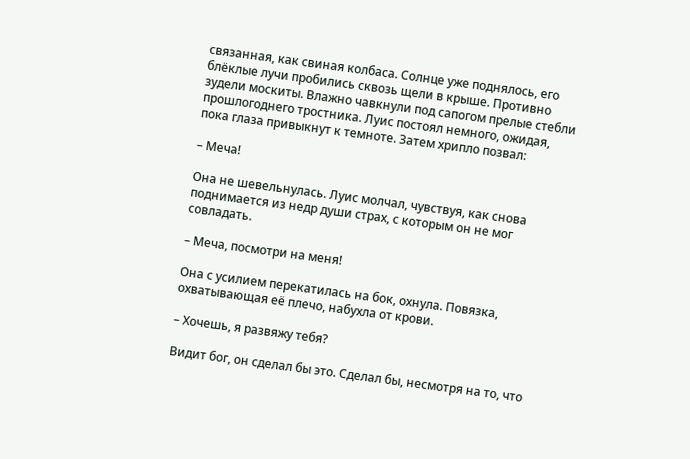связанная, как свиная колбаса. Солнце уже поднялось, его блёклые лучи пробились сквозь щели в крыше. Противно зудели москиты. Влажно чавкнули под сапогом прелые стебли прошлогоднего тростника. Луис постоял немного, ожидая, пока глаза привыкнут к темноте. Затем хрипло позвал:

– Меча!

Она не шевельнулась. Луис молчал, чувствуя, как снова поднимается из недр души страх, с которым он не мог совладать.

– Меча, посмотри на меня!

Она с усилием перекатилась на бок, охнула. Повязка, охватывающая её плечо, набухла от крови.

– Хочешь, я развяжу тебя?

Видит бог, он сделал бы это. Сделал бы, несмотря на то, что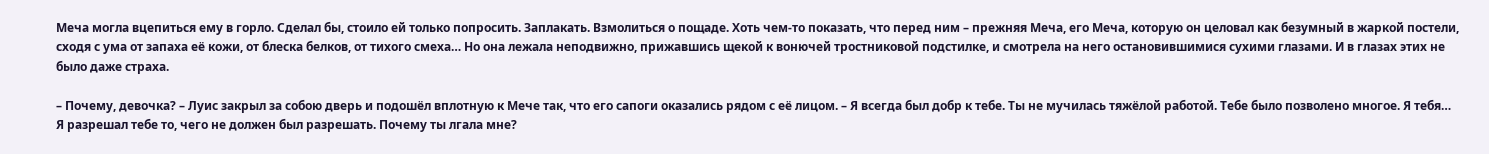Меча могла вцепиться ему в горло. Сделал бы, стоило ей только попросить. Заплакать. Взмолиться о пощаде. Хоть чем-то показать, что перед ним – прежняя Меча, его Меча, которую он целовал как безумный в жаркой постели, сходя с ума от запаха её кожи, от блеска белков, от тихого смеха… Но она лежала неподвижно, прижавшись щекой к вонючей тростниковой подстилке, и смотрела на него остановившимися сухими глазами. И в глазах этих не было даже страха.

– Почему, девочка? – Луис закрыл за собою дверь и подошёл вплотную к Мече так, что его сапоги оказались рядом с её лицом. – Я всегда был добр к тебе. Ты не мучилась тяжёлой работой. Тебе было позволено многое. Я тебя… Я разрешал тебе то, чего не должен был разрешать. Почему ты лгала мне?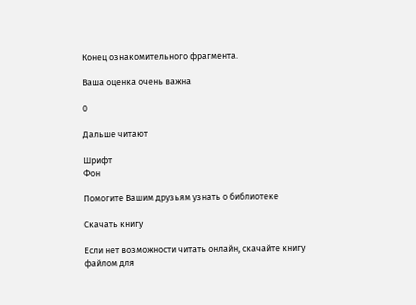Конец ознакомительного фрагмента.

Ваша оценка очень важна

0

Дальше читают

Шрифт
Фон

Помогите Вашим друзьям узнать о библиотеке

Скачать книгу

Если нет возможности читать онлайн, скачайте книгу файлом для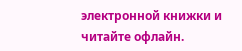электронной книжки и читайте офлайн.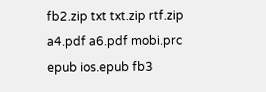fb2.zip txt txt.zip rtf.zip a4.pdf a6.pdf mobi.prc epub ios.epub fb3